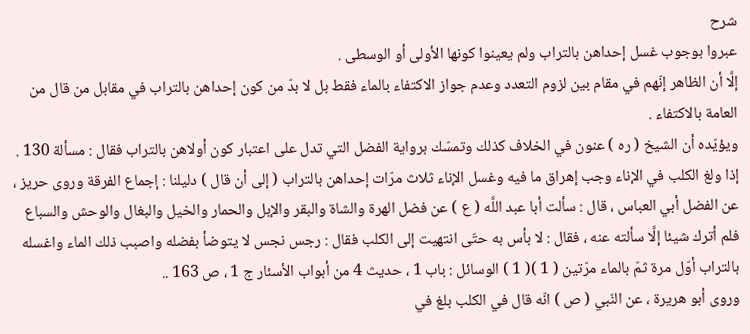شرح
عبروا بوجوب غسل إحداهن بالتراب ولم يعينوا كونها الأولى أو الوسطى .
إلَّا أن الظاهر إنّهم في مقام بين لزوم التعدد وعدم جواز الاكتفاء بالماء فقط بل لا بدّ من كون إحداهن بالتراب في مقابل من قال من العامة بالاكتفاء .
ويؤيّده أن الشيخ ( ره ) عنون في الخلاف كذلك وتمسّك برواية الفضل التي تدل على اعتبار كون أولاهن بالتراب فقال : مسألة 130 .
إذا ولغ الكلب في الإناء وجب إهراق ما فيه وغسل الإناء ثلاث مرّات إحداهن بالتراب ( إلى أن قال ) دليلنا : إجماع الفرقة وروى حريز ، عن الفضل أبي العباس ، قال : سألت أبا عبد اللَّه ( ع ) عن فضل الهرة والشاة والبقر والإبل والحمار والخيل والبغال والوحش والسباع فلم أترك شيئا إلَّا سألته عنه ، فقال : لا بأس به حتّى انتهيت إلى الكلب فقال : رجس نجس لا يتوضأ بفضله واصبب ذلك الماء واغسله بالتراب أوّل مرة ثمّ بالماء مرّتين ( 1 )( 1 ) الوسائل : باب 1 ، حديث 4 من أبواب الأسئار ج 1 ، ص 163 ..
وروى أبو هريرة ، عن النّبي ( ص ) انّه قال في الكلب بلغ في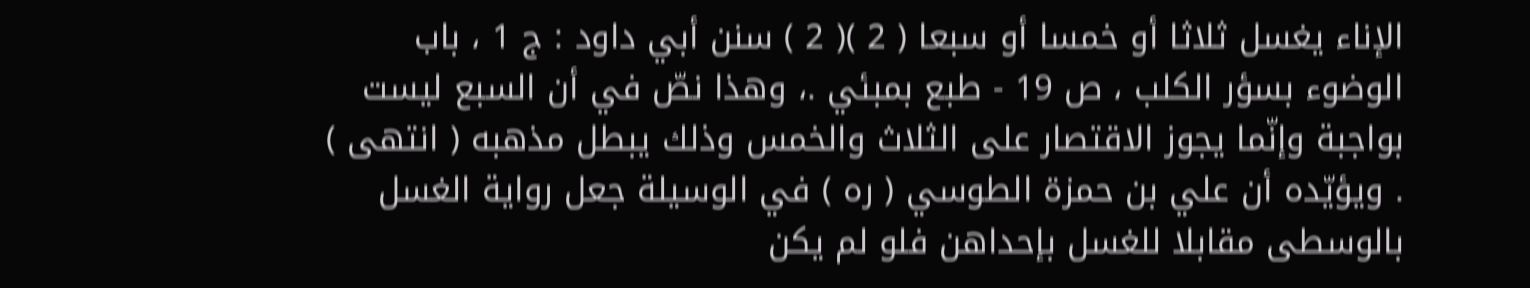الإناء يغسل ثلاثا أو خمسا أو سبعا ( 2 )( 2 ) سنن أبي داود : ج 1 ، باب الوضوء بسؤر الكلب ، ص 19 - طبع بمبئي .، وهذا نصّ في أن السبع ليست بواجبة وإنّما يجوز الاقتصار على الثلاث والخمس وذلك يبطل مذهبه ( انتهى ) . ويؤيّده أن علي بن حمزة الطوسي ( ره ) في الوسيلة جعل رواية الغسل بالوسطى مقابلا للغسل بإحداهن فلو لم يكن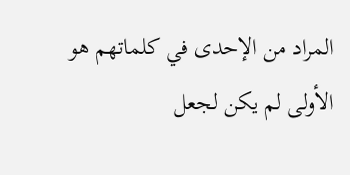المراد من الإحدى في كلماتهم هو الأولى لم يكن لجعل